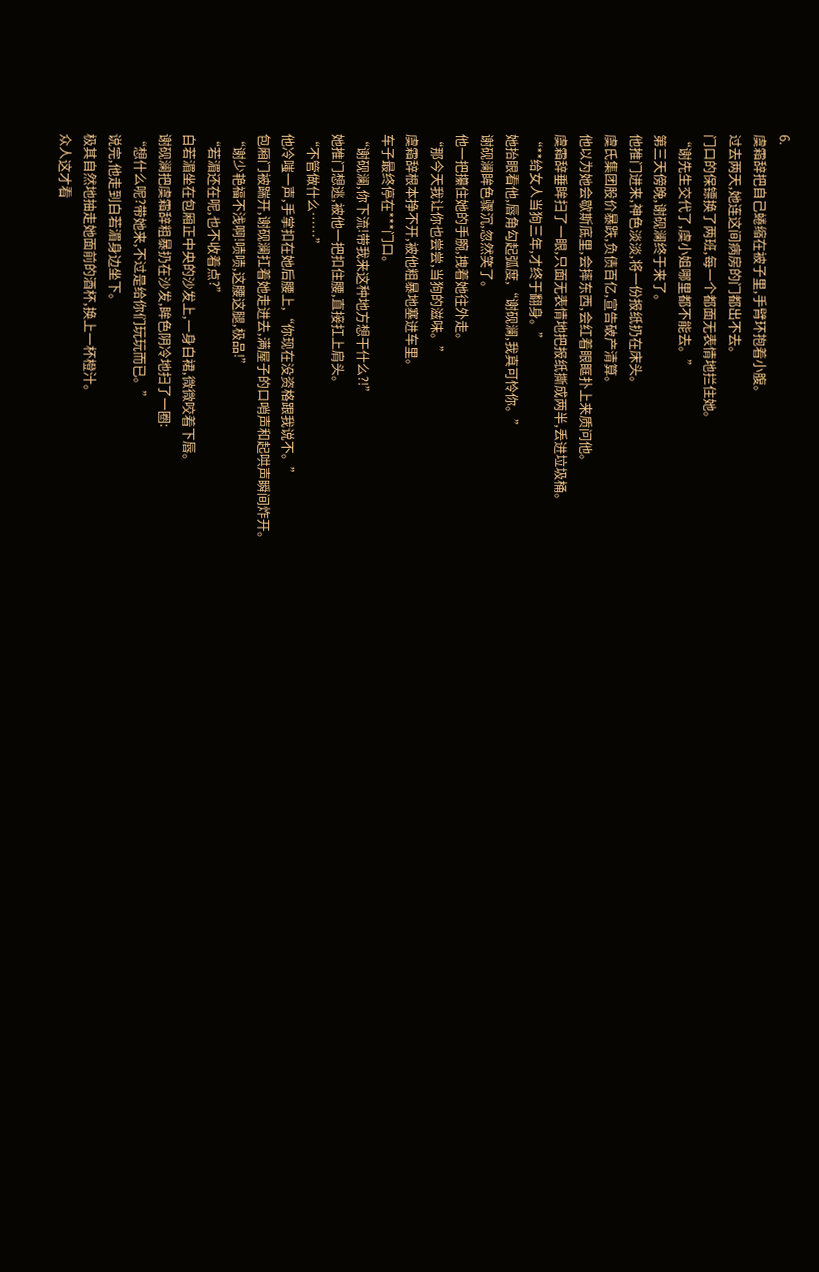6.
虞霜辞把自己蜷缩在被子里,手臂环抱着小腹。
过去两天,她连这间病房的门都出不去。
门口的保镖换了两班,每一个都面无表情地拦住她。
“谢先生交代了,虞小姐哪里都不能去。”
第三天傍晚,谢砚澜终于来了。
他推门进来,神色淡淡,将一份报纸扔在床头。
虞氏集团股价暴跌,负债百亿,宣告破产清算。
他以为她会歇斯底里,会摔东西,会红着眼眶扑上来质问他。
虞霜辞垂眸扫了一眼,只面无表情地把报纸撕成两半,丢进垃圾桶。
“**给女人当狗三年,才终于翻身。”
她抬眼看他,唇角勾起弧度,“谢砚澜,我真可怜你。”
谢砚澜眸色骤沉,忽然笑了。
他一把攥住她的手腕,拽着她往外走。
“那今天我让你也尝尝,当狗的滋味。”
虞霜辞根本挣不开,被他粗暴地塞进车里。
车子最终停在***门口。
“谢砚澜,你下流!带我来这种地方想干什么?!”
她推门想逃,被他一把扣住腰,直接扛上肩头。
“不管做什么……”
他冷嗤一声,手掌扣在她后腰上,“你现在没资格跟我说不。”
包厢门被踹开,谢砚澜扛着她走进去,满屋子的口哨声和起哄声瞬间炸开。
“谢少艳福不浅啊!啧啧,这腰这腿,极品!”
“若湄还在呢,也不收着点?”
白若湄坐在包厢正中央的沙发上,一身白裙,微微咬着下唇。
谢砚澜把虞霜辞粗暴扔在沙发,眸色阴冷地扫了一圈:
“想什么呢?带她来,不过是给你们玩玩而已。”
说完,他走到白若湄身边坐下。
极其自然地抽走她面前的酒杯,换上一杯橙汁。
众人这才看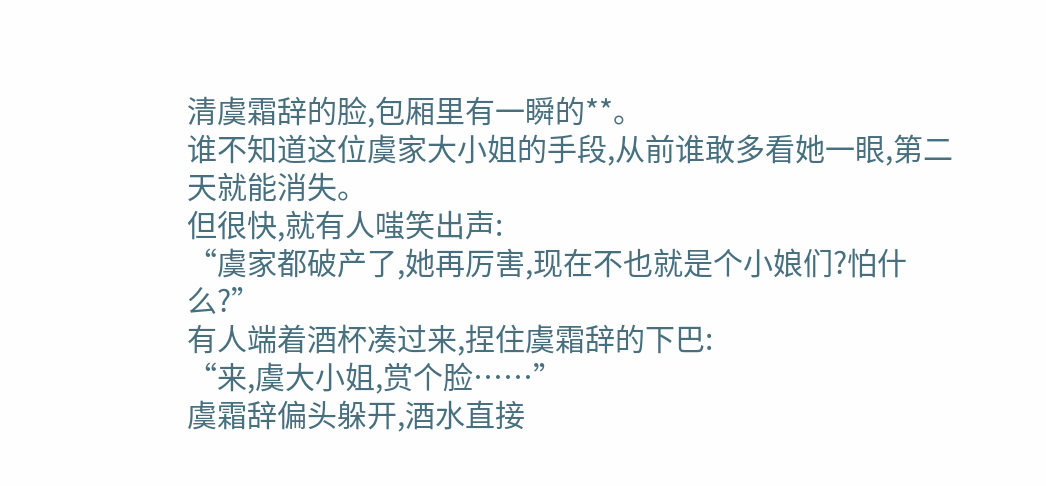清虞霜辞的脸,包厢里有一瞬的**。
谁不知道这位虞家大小姐的手段,从前谁敢多看她一眼,第二天就能消失。
但很快,就有人嗤笑出声:
“虞家都破产了,她再厉害,现在不也就是个小娘们?怕什么?”
有人端着酒杯凑过来,捏住虞霜辞的下巴:
“来,虞大小姐,赏个脸……”
虞霜辞偏头躲开,酒水直接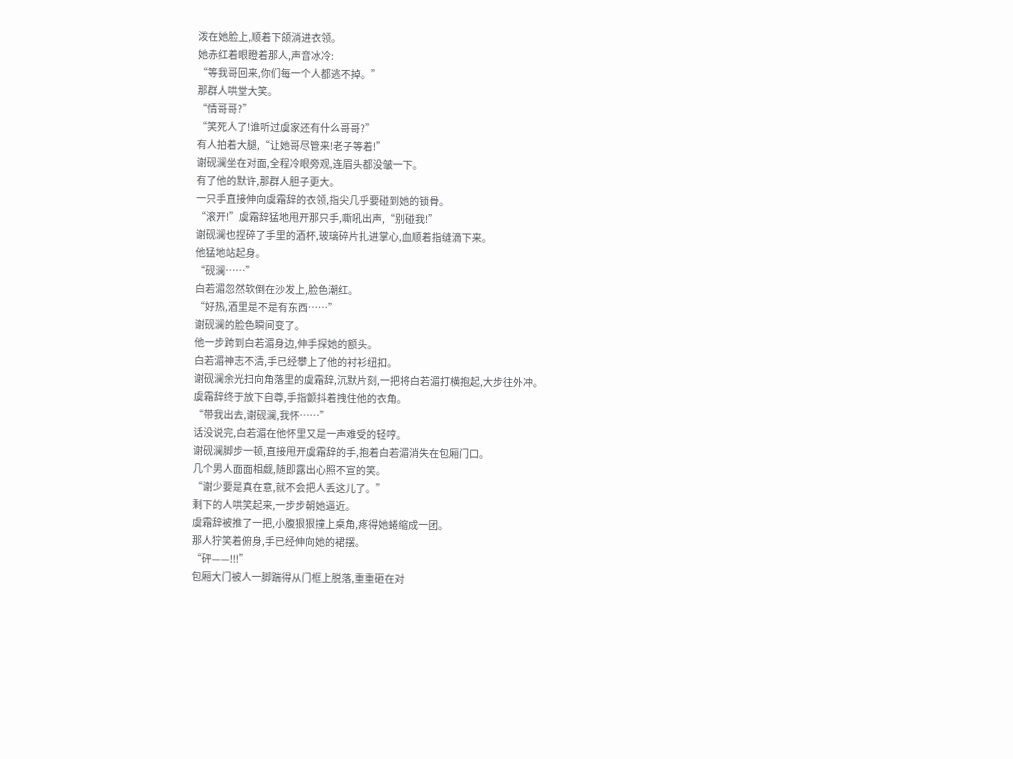泼在她脸上,顺着下颌淌进衣领。
她赤红着眼瞪着那人,声音冰冷:
“等我哥回来,你们每一个人都逃不掉。”
那群人哄堂大笑。
“情哥哥?”
“笑死人了!谁听过虞家还有什么哥哥?”
有人拍着大腿,“让她哥尽管来!老子等着!”
谢砚澜坐在对面,全程冷眼旁观,连眉头都没皱一下。
有了他的默许,那群人胆子更大。
一只手直接伸向虞霜辞的衣领,指尖几乎要碰到她的锁骨。
“滚开!”虞霜辞猛地甩开那只手,嘶吼出声,“别碰我!”
谢砚澜也捏碎了手里的酒杯,玻璃碎片扎进掌心,血顺着指缝滴下来。
他猛地站起身。
“砚澜……”
白若湄忽然软倒在沙发上,脸色潮红。
“好热,酒里是不是有东西……”
谢砚澜的脸色瞬间变了。
他一步跨到白若湄身边,伸手探她的额头。
白若湄神志不清,手已经攀上了他的衬衫纽扣。
谢砚澜余光扫向角落里的虞霜辞,沉默片刻,一把将白若湄打横抱起,大步往外冲。
虞霜辞终于放下自尊,手指颤抖着拽住他的衣角。
“带我出去,谢砚澜,我怀……”
话没说完,白若湄在他怀里又是一声难受的轻哼。
谢砚澜脚步一顿,直接甩开虞霜辞的手,抱着白若湄消失在包厢门口。
几个男人面面相觑,随即露出心照不宣的笑。
“谢少要是真在意,就不会把人丢这儿了。”
剩下的人哄笑起来,一步步朝她逼近。
虞霜辞被推了一把,小腹狠狠撞上桌角,疼得她蜷缩成一团。
那人狞笑着俯身,手已经伸向她的裙摆。
“砰——!!!”
包厢大门被人一脚踹得从门框上脱落,重重砸在对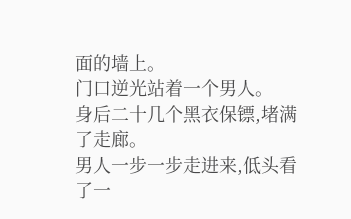面的墙上。
门口逆光站着一个男人。
身后二十几个黑衣保镖,堵满了走廊。
男人一步一步走进来,低头看了一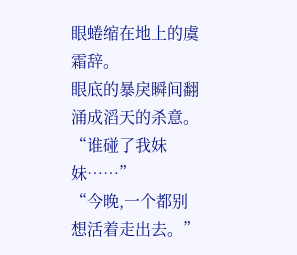眼蜷缩在地上的虞霜辞。
眼底的暴戾瞬间翻涌成滔天的杀意。
“谁碰了我妹妹……”
“今晚,一个都别想活着走出去。”